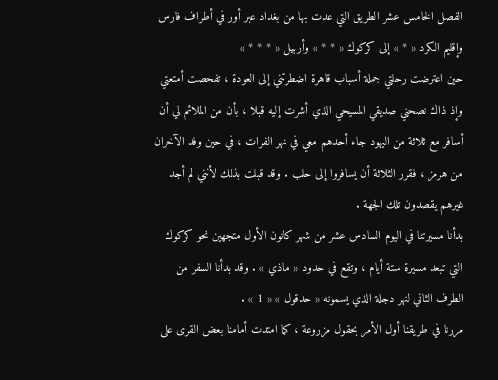الفصل الخامس عشر الطريق التي عدت بها من بغداد عبر أور في أطراف فارس وإقليم الكرد « * » إلى كركوك « * * » وأربيل « * * * »
حين اعترضت رحلتي جملة أسباب قاهرة اضطرتني إلى العودة ، تفحصت أمتعتي وإذ ذاك نصحني صديقي المسيحي الذي أشرت إليه قبلا ، بأن من الملائم لي أن أسافر مع ثلاثة من اليهود جاء أحدهم معي في نهر الفرات ، في حين وفد الآخران من هرمز ، فقرر الثلاثة أن يسافروا إلى حلب . وقد قبلت بذلك لأنني لم أجد غيرهم يقصدون تلك الجهة .
بدأنا مسيرتنا في اليوم السادس عشر من شهر كانون الأول متجهين نحو كركوك التي تبعد مسيرة ستة أيام ، وتقع في حدود « ماذي » . وقد بدأنا السفر من الطرف الثاني لنهر دجلة الذي يسمونه « حدقول » « 1 » .
مررنا في طريقنا أول الأمر بحقول مزروعة ، كما امتدت أمامنا بعض القرى على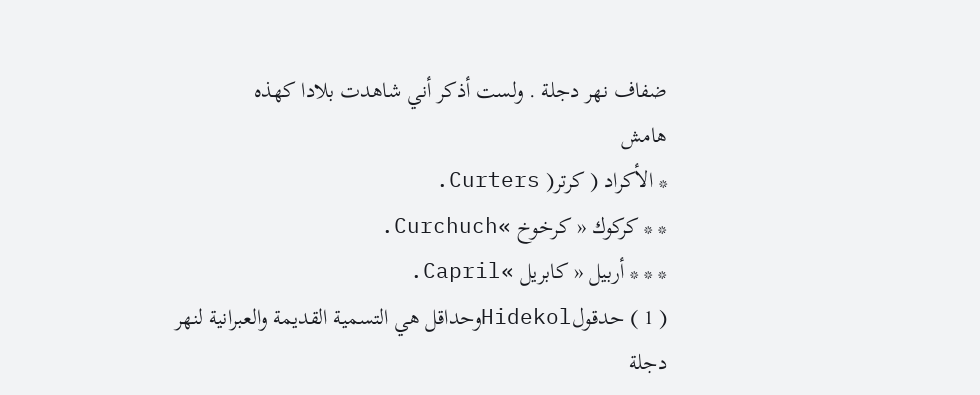ضفاف نهر دجلة . ولست أذكر أني شاهدت بلادا كهذه
هامش
* الأكراد ( كرتر( Curters.
* * كركوك « كرخوخ »Curchuch.
* * * أربيل « كابريل »Capril.
( 1 ) حدقولHidekolوحداقل هي التسمية القديمة والعبرانية لنهر دجلة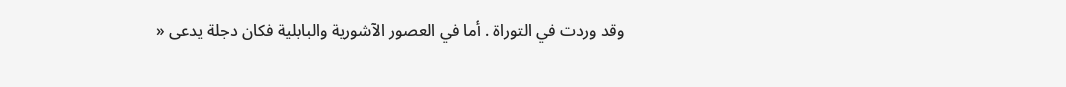وقد وردت في التوراة . أما في العصور الآشورية والبابلية فكان دجلة يدعى «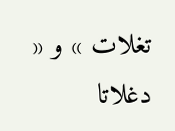تغلات » و « دغلاتا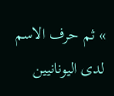» ثم حرف الاسم لدى اليونانيين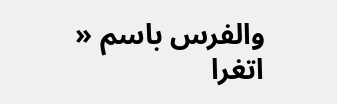والفرس باسم « اتغرا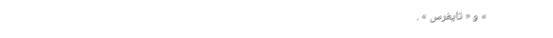» و « تايغرس » .